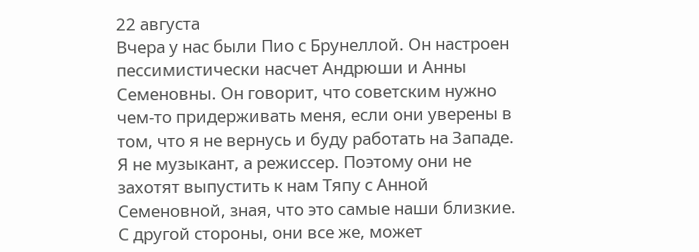22 августа
Вчера у нас были Пио с Брунеллой. Он настроен пессимистически насчет Андрюши и Анны Семеновны. Он говорит, что советским нужно чем-то придерживать меня, если они уверены в том, что я не вернусь и буду работать на Западе. Я не музыкант, а режиссер. Поэтому они не захотят выпустить к нам Тяпу с Анной Семеновной, зная, что это самые наши близкие. С другой стороны, они все же, может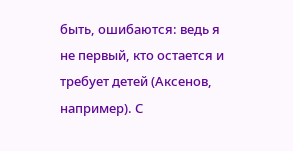быть, ошибаются: ведь я не первый, кто остается и требует детей (Аксенов, например). С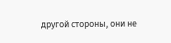другой стороны, они не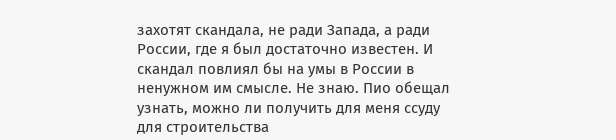захотят скандала, не ради Запада, а ради России, где я был достаточно известен. И скандал повлиял бы на умы в России в ненужном им смысле. Не знаю. Пио обещал узнать, можно ли получить для меня ссуду для строительства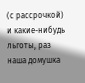(с рассрочкой) и какие-нибудь льготы, раз наша домушка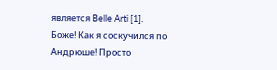является Belle Arti [1].
Боже! Как я соскучился по Андрюше! Просто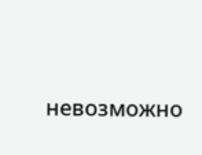невозможно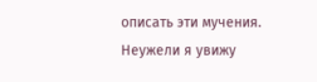описать эти мучения. Неужели я увижу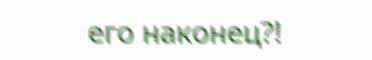его наконец?!